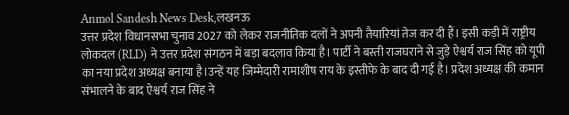Anmol Sandesh News Desk,लखनऊ
उत्तर प्रदेश विधानसभा चुनाव 2027 को लेकर राजनीतिक दलों ने अपनी तैयारियां तेज कर दी हैं। इसी कड़ी में राष्ट्रीय लोकदल (RLD) ने उत्तर प्रदेश संगठन में बड़ा बदलाव किया है। पार्टी ने बस्ती राजघराने से जुड़े ऐश्वर्य राज सिंह को यूपी का नया प्रदेश अध्यक्ष बनाया है।उन्हें यह जिम्मेदारी रामाशीष राय के इस्तीफे के बाद दी गई है। प्रदेश अध्यक्ष की कमान संभालने के बाद ऐश्वर्य राज सिंह ने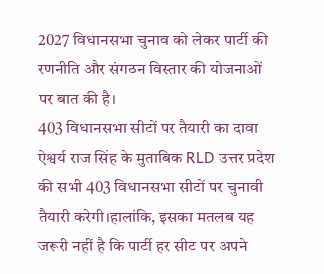2027 विधानसभा चुनाव को लेकर पार्टी की रणनीति और संगठन विस्तार की योजनाओं पर बात की है।
403 विधानसभा सीटों पर तैयारी का दावा
ऐश्वर्य राज सिंह के मुताबिक RLD उत्तर प्रदेश की सभी 403 विधानसभा सीटों पर चुनावी तैयारी करेगी।हालांकि, इसका मतलब यह जरूरी नहीं है कि पार्टी हर सीट पर अपने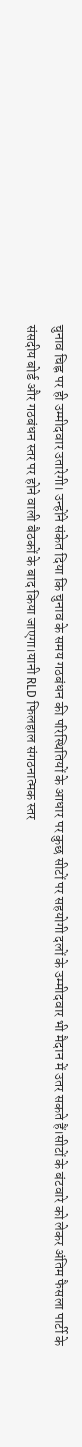चुनाव चिह्न पर ही उम्मीदवार उतारेगी। उन्होंने संकेत दिया कि चुनाव के समय गठबंधन की परिस्थितियों के आधार पर कुछ सीटों पर सहयोगी दलों के उम्मीदवार भी मैदान में उतर सकते हैं।सीटों के बंटवारे को लेकर अंतिम फैसला पार्टी के संसदीय बोर्ड और गठबंधन स्तर पर होने वाली बैठकों के बाद किया जाएगा।यानी RLD फिलहाल संगठनात्मक स्तर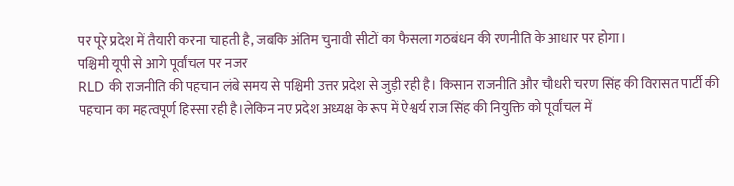पर पूरे प्रदेश में तैयारी करना चाहती है, जबकि अंतिम चुनावी सीटों का फैसला गठबंधन की रणनीति के आधार पर होगा।
पश्चिमी यूपी से आगे पूर्वांचल पर नजर
RLD की राजनीति की पहचान लंबे समय से पश्चिमी उत्तर प्रदेश से जुड़ी रही है। किसान राजनीति और चौधरी चरण सिंह की विरासत पार्टी की पहचान का महत्वपूर्ण हिस्सा रही है।लेकिन नए प्रदेश अध्यक्ष के रूप में ऐश्वर्य राज सिंह की नियुक्ति को पूर्वांचल में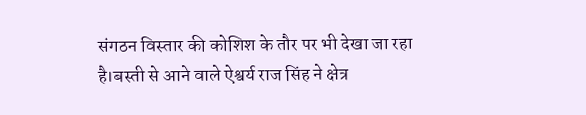संगठन विस्तार की कोशिश के तौर पर भी देखा जा रहा है।बस्ती से आने वाले ऐश्वर्य राज सिंह ने क्षेत्र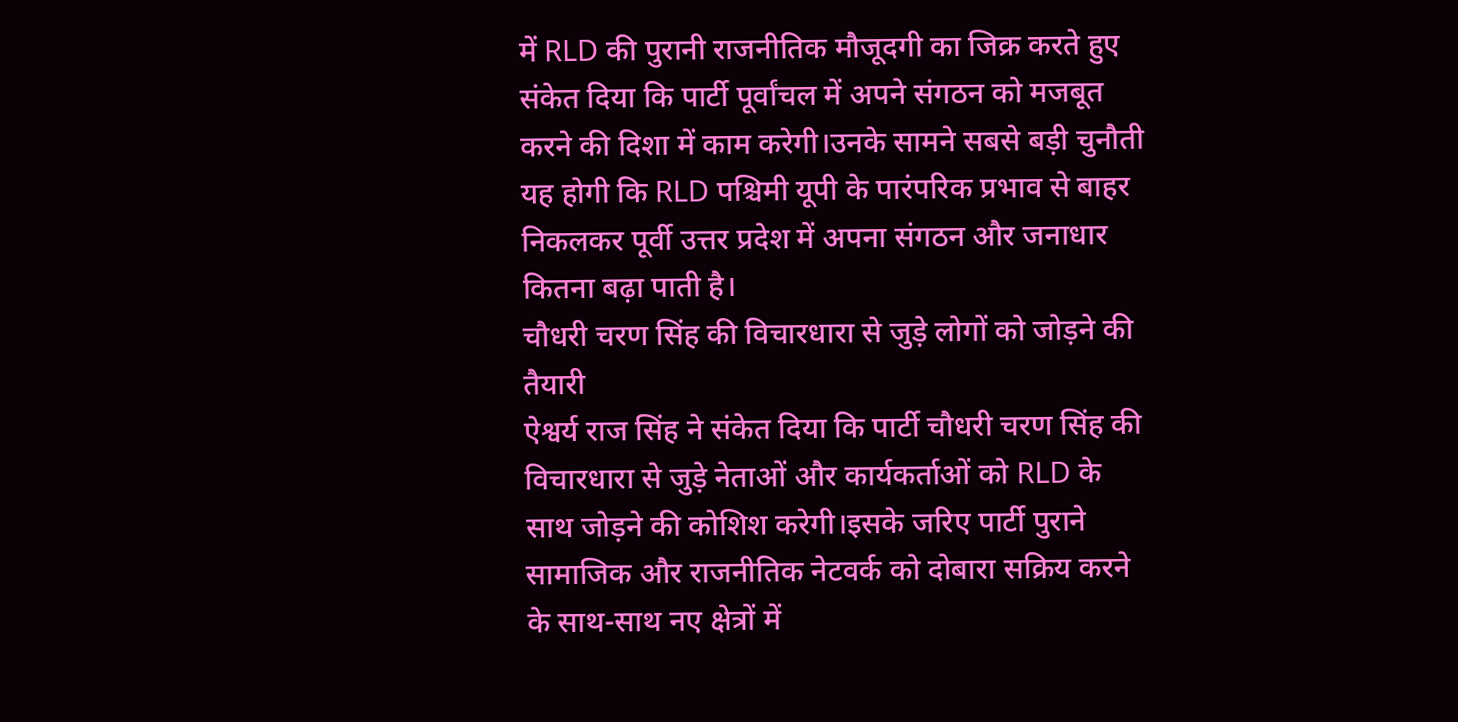में RLD की पुरानी राजनीतिक मौजूदगी का जिक्र करते हुए संकेत दिया कि पार्टी पूर्वांचल में अपने संगठन को मजबूत करने की दिशा में काम करेगी।उनके सामने सबसे बड़ी चुनौती यह होगी कि RLD पश्चिमी यूपी के पारंपरिक प्रभाव से बाहर निकलकर पूर्वी उत्तर प्रदेश में अपना संगठन और जनाधार कितना बढ़ा पाती है।
चौधरी चरण सिंह की विचारधारा से जुड़े लोगों को जोड़ने की तैयारी
ऐश्वर्य राज सिंह ने संकेत दिया कि पार्टी चौधरी चरण सिंह की विचारधारा से जुड़े नेताओं और कार्यकर्ताओं को RLD के साथ जोड़ने की कोशिश करेगी।इसके जरिए पार्टी पुराने सामाजिक और राजनीतिक नेटवर्क को दोबारा सक्रिय करने के साथ-साथ नए क्षेत्रों में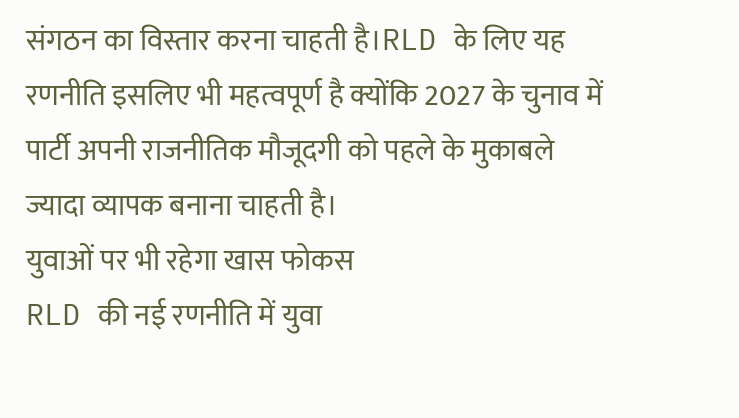संगठन का विस्तार करना चाहती है।RLD के लिए यह रणनीति इसलिए भी महत्वपूर्ण है क्योंकि 2027 के चुनाव में पार्टी अपनी राजनीतिक मौजूदगी को पहले के मुकाबले ज्यादा व्यापक बनाना चाहती है।
युवाओं पर भी रहेगा खास फोकस
RLD की नई रणनीति में युवा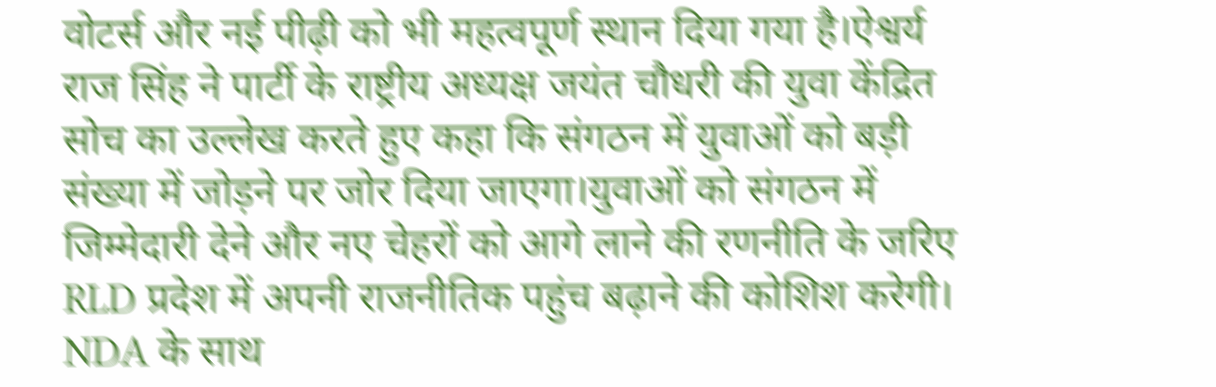वोटर्स और नई पीढ़ी को भी महत्वपूर्ण स्थान दिया गया है।ऐश्वर्य राज सिंह ने पार्टी के राष्ट्रीय अध्यक्ष जयंत चौधरी की युवा केंद्रित सोच का उल्लेख करते हुए कहा कि संगठन में युवाओं को बड़ी संख्या में जोड़ने पर जोर दिया जाएगा।युवाओं को संगठन में जिम्मेदारी देने और नए चेहरों को आगे लाने की रणनीति के जरिए RLD प्रदेश में अपनी राजनीतिक पहुंच बढ़ाने की कोशिश करेगी।
NDA के साथ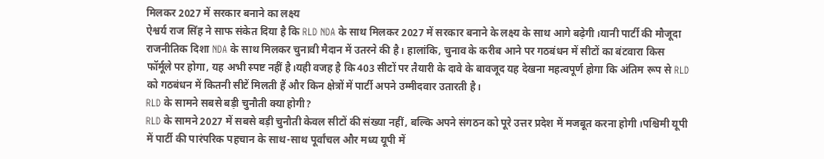मिलकर 2027 में सरकार बनाने का लक्ष्य
ऐश्वर्य राज सिंह ने साफ संकेत दिया है कि RLD NDA के साथ मिलकर 2027 में सरकार बनाने के लक्ष्य के साथ आगे बढ़ेगी।यानी पार्टी की मौजूदा राजनीतिक दिशा NDA के साथ मिलकर चुनावी मैदान में उतरने की है। हालांकि, चुनाव के करीब आने पर गठबंधन में सीटों का बंटवारा किस फॉर्मूले पर होगा, यह अभी स्पष्ट नहीं है।यही वजह है कि 403 सीटों पर तैयारी के दावे के बावजूद यह देखना महत्वपूर्ण होगा कि अंतिम रूप से RLD को गठबंधन में कितनी सीटें मिलती हैं और किन क्षेत्रों में पार्टी अपने उम्मीदवार उतारती है।
RLD के सामने सबसे बड़ी चुनौती क्या होगी?
RLD के सामने 2027 में सबसे बड़ी चुनौती केवल सीटों की संख्या नहीं, बल्कि अपने संगठन को पूरे उत्तर प्रदेश में मजबूत करना होगी।पश्चिमी यूपी में पार्टी की पारंपरिक पहचान के साथ-साथ पूर्वांचल और मध्य यूपी में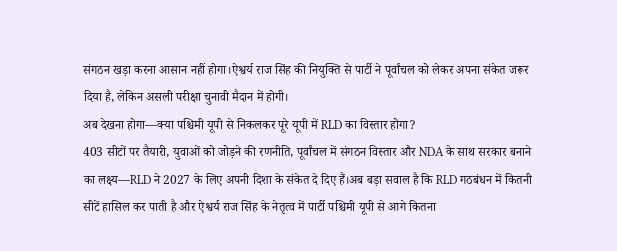संगठन खड़ा करना आसान नहीं होगा।ऐश्वर्य राज सिंह की नियुक्ति से पार्टी ने पूर्वांचल को लेकर अपना संकेत जरूर दिया है, लेकिन असली परीक्षा चुनावी मैदान में होगी।
अब देखना होगा—क्या पश्चिमी यूपी से निकलकर पूरे यूपी में RLD का विस्तार होगा?
403 सीटों पर तैयारी, युवाओं को जोड़ने की रणनीति, पूर्वांचल में संगठन विस्तार और NDA के साथ सरकार बनाने का लक्ष्य—RLD ने 2027 के लिए अपनी दिशा के संकेत दे दिए हैं।अब बड़ा सवाल है कि RLD गठबंधन में कितनी सीटें हासिल कर पाती है और ऐश्वर्य राज सिंह के नेतृत्व में पार्टी पश्चिमी यूपी से आगे कितना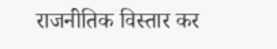राजनीतिक विस्तार कर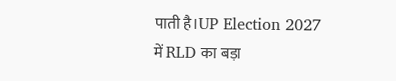पाती है।UP Election 2027 में RLD का बड़ा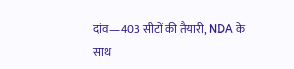दांव—403 सीटों की तैयारी, NDA के साथ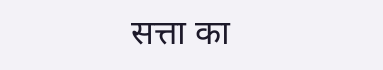सत्ता का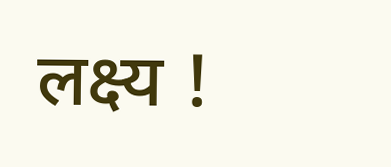लक्ष्य !